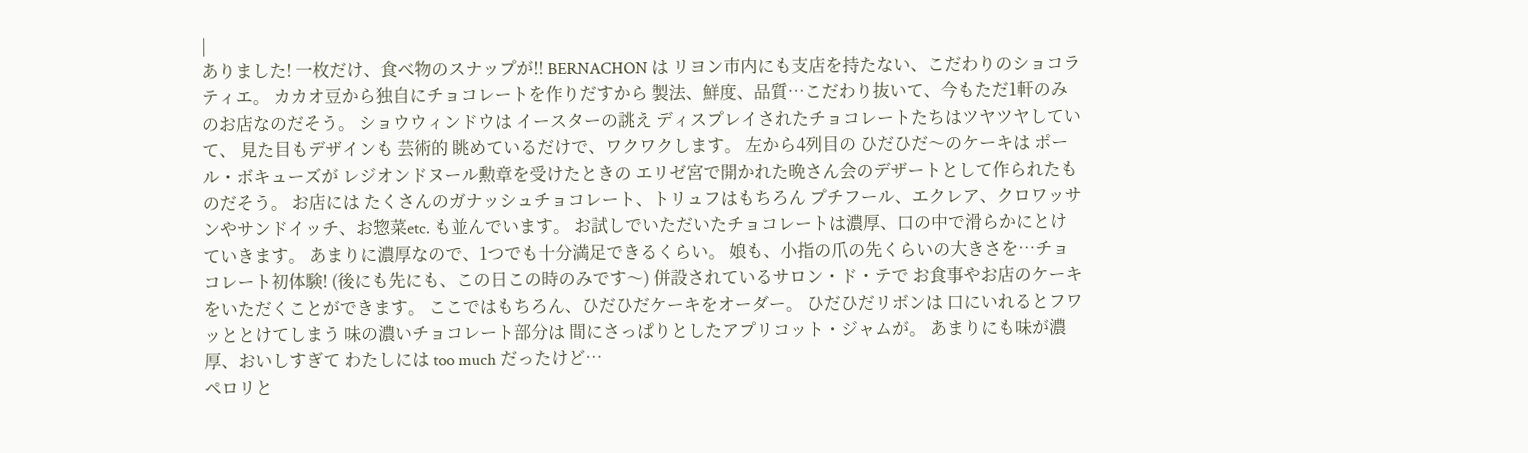|
ありました! 一枚だけ、食べ物のスナップが!! BERNACHON は リヨン市内にも支店を持たない、こだわりのショコラティエ。 カカオ豆から独自にチョコレートを作りだすから 製法、鮮度、品質…こだわり抜いて、今もただ1軒のみのお店なのだそう。 ショウウィンドウは イースターの誂え ディスプレイされたチョコレートたちはツヤツヤしていて、 見た目もデザインも 芸術的 眺めているだけで、ワクワクします。 左から4列目の ひだひだ〜のケーキは ポール・ボキューズが レジオンドヌール勲章を受けたときの エリゼ宮で開かれた晩さん会のデザートとして作られたものだそう。 お店には たくさんのガナッシュチョコレート、トリュフはもちろん プチフール、エクレア、クロワッサンやサンドイッチ、お惣菜etc. も並んでいます。 お試しでいただいたチョコレートは濃厚、口の中で滑らかにとけていきます。 あまりに濃厚なので、1つでも十分満足できるくらい。 娘も、小指の爪の先くらいの大きさを…チョコレート初体験! (後にも先にも、この日この時のみです〜) 併設されているサロン・ド・テで お食事やお店のケーキをいただくことができます。 ここではもちろん、ひだひだケーキをオーダー。 ひだひだリボンは 口にいれるとフワッととけてしまう 味の濃いチョコレート部分は 間にさっぱりとしたアプリコット・ジャムが。 あまりにも味が濃厚、おいしすぎて わたしには too much だったけど…
ペロリと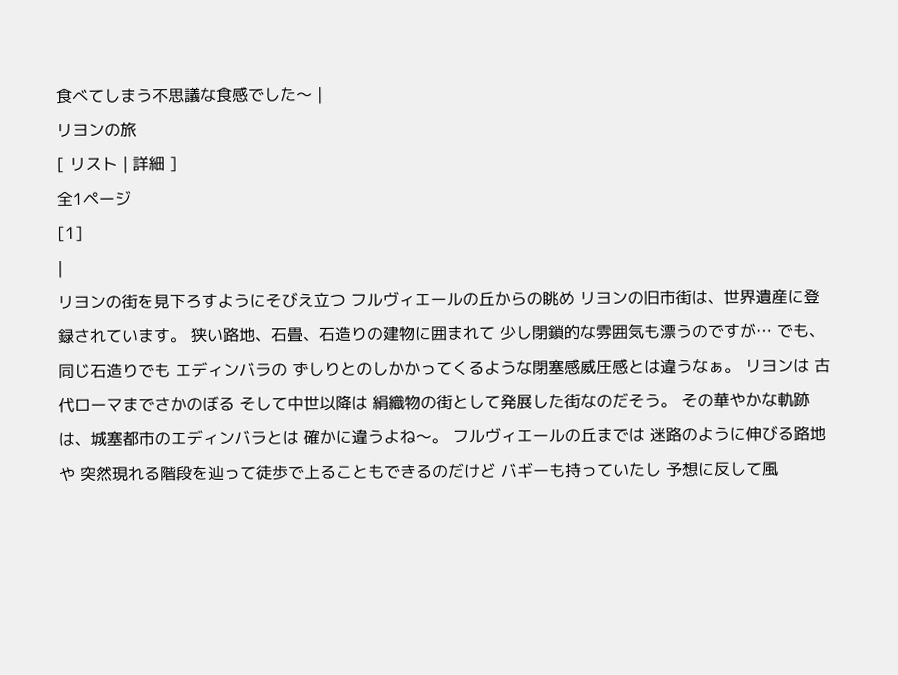食べてしまう不思議な食感でした〜 |
リヨンの旅
[ リスト | 詳細 ]
全1ページ
[1]
|
リヨンの街を見下ろすようにそびえ立つ フルヴィエールの丘からの眺め リヨンの旧市街は、世界遺産に登録されています。 狭い路地、石畳、石造りの建物に囲まれて 少し閉鎖的な雰囲気も漂うのですが… でも、同じ石造りでも エディンバラの ずしりとのしかかってくるような閉塞感威圧感とは違うなぁ。 リヨンは 古代ローマまでさかのぼる そして中世以降は 絹織物の街として発展した街なのだそう。 その華やかな軌跡は、城塞都市のエディンバラとは 確かに違うよね〜。 フルヴィエールの丘までは 迷路のように伸びる路地や 突然現れる階段を辿って徒歩で上ることもできるのだけど バギーも持っていたし 予想に反して風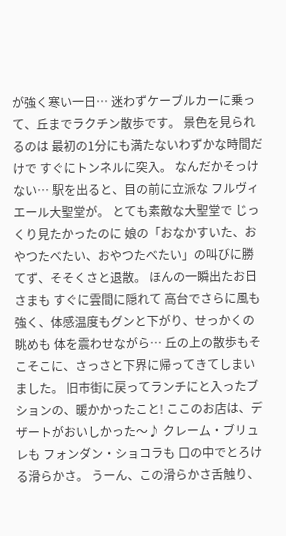が強く寒い一日… 迷わずケーブルカーに乗って、丘までラクチン散歩です。 景色を見られるのは 最初の1分にも満たないわずかな時間だけで すぐにトンネルに突入。 なんだかそっけない… 駅を出ると、目の前に立派な フルヴィエール大聖堂が。 とても素敵な大聖堂で じっくり見たかったのに 娘の「おなかすいた、おやつたべたい、おやつたべたい」の叫びに勝てず、そそくさと退散。 ほんの一瞬出たお日さまも すぐに雲間に隠れて 高台でさらに風も強く、体感温度もグンと下がり、せっかくの眺めも 体を震わせながら… 丘の上の散歩もそこそこに、さっさと下界に帰ってきてしまいました。 旧市街に戻ってランチにと入ったブションの、暖かかったこと! ここのお店は、デザートがおいしかった〜♪ クレーム・ブリュレも フォンダン・ショコラも 口の中でとろける滑らかさ。 うーん、この滑らかさ舌触り、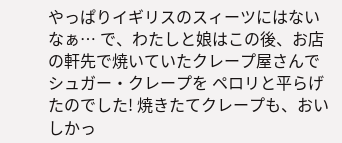やっぱりイギリスのスィーツにはないなぁ… で、わたしと娘はこの後、お店の軒先で焼いていたクレープ屋さんで シュガー・クレープを ペロリと平らげたのでした! 焼きたてクレープも、おいしかっ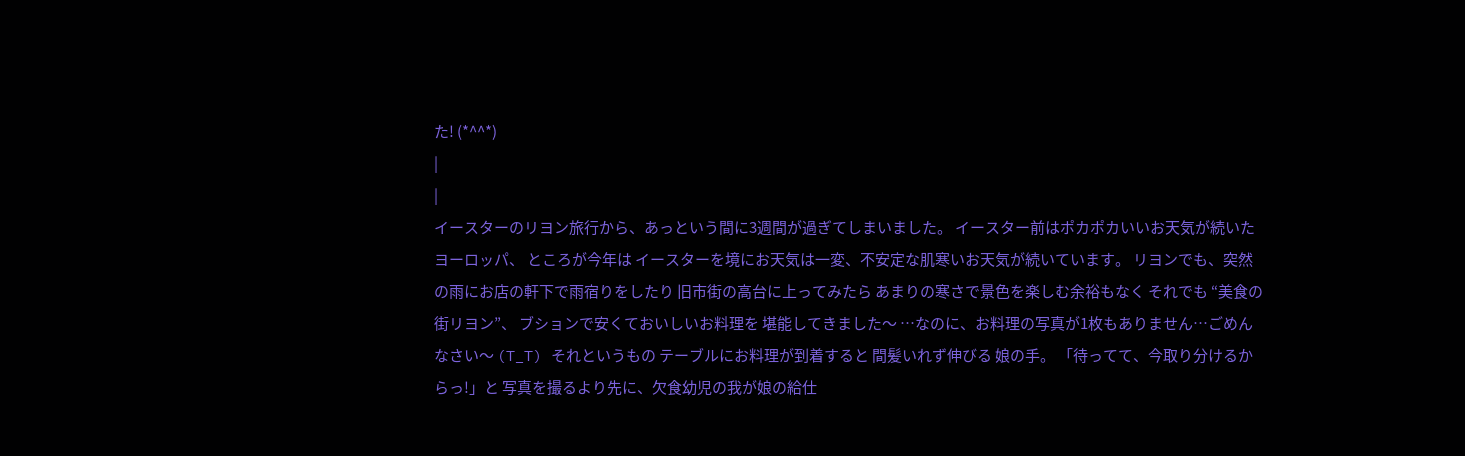た! (*^^*)
|
|
イースターのリヨン旅行から、あっという間に3週間が過ぎてしまいました。 イースター前はポカポカいいお天気が続いたヨーロッパ、 ところが今年は イースターを境にお天気は一変、不安定な肌寒いお天気が続いています。 リヨンでも、突然の雨にお店の軒下で雨宿りをしたり 旧市街の高台に上ってみたら あまりの寒さで景色を楽しむ余裕もなく それでも “美食の街リヨン”、 ブションで安くておいしいお料理を 堪能してきました〜 …なのに、お料理の写真が1枚もありません…ごめんなさい〜 (T_T) それというもの テーブルにお料理が到着すると 間髪いれず伸びる 娘の手。 「待ってて、今取り分けるからっ!」と 写真を撮るより先に、欠食幼児の我が娘の給仕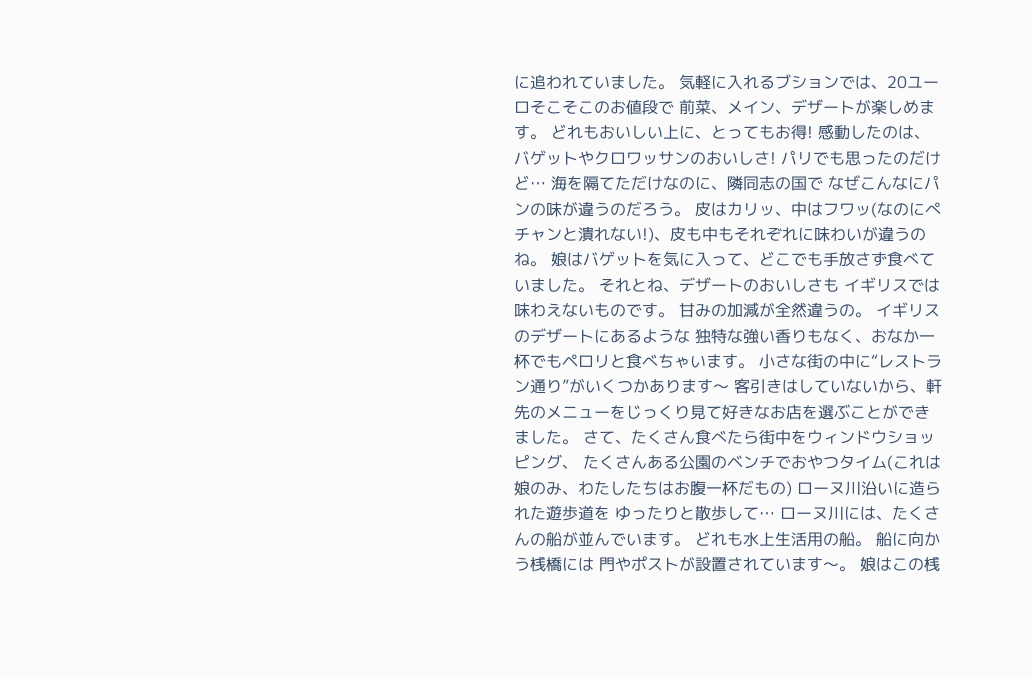に追われていました。 気軽に入れるブションでは、20ユーロそこそこのお値段で 前菜、メイン、デザートが楽しめます。 どれもおいしい上に、とってもお得! 感動したのは、バゲットやクロワッサンのおいしさ! パリでも思ったのだけど… 海を隔てただけなのに、隣同志の国で なぜこんなにパンの味が違うのだろう。 皮はカリッ、中はフワッ(なのにぺチャンと潰れない!)、皮も中もそれぞれに味わいが違うのね。 娘はバゲットを気に入って、どこでも手放さず食べていました。 それとね、デザートのおいしさも イギリスでは味わえないものです。 甘みの加減が全然違うの。 イギリスのデザートにあるような 独特な強い香りもなく、おなか一杯でもペロリと食べちゃいます。 小さな街の中に“レストラン通り”がいくつかあります〜 客引きはしていないから、軒先のメニューをじっくり見て好きなお店を選ぶことができました。 さて、たくさん食べたら街中をウィンドウショッピング、 たくさんある公園のベンチでおやつタイム(これは娘のみ、わたしたちはお腹一杯だもの) ローヌ川沿いに造られた遊歩道を ゆったりと散歩して… ローヌ川には、たくさんの船が並んでいます。 どれも水上生活用の船。 船に向かう桟橋には 門やポストが設置されています〜。 娘はこの桟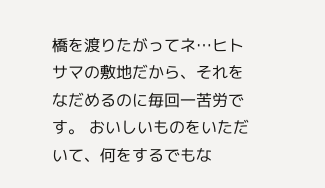橋を渡りたがってネ…ヒトサマの敷地だから、それをなだめるのに毎回一苦労です。 おいしいものをいただいて、何をするでもな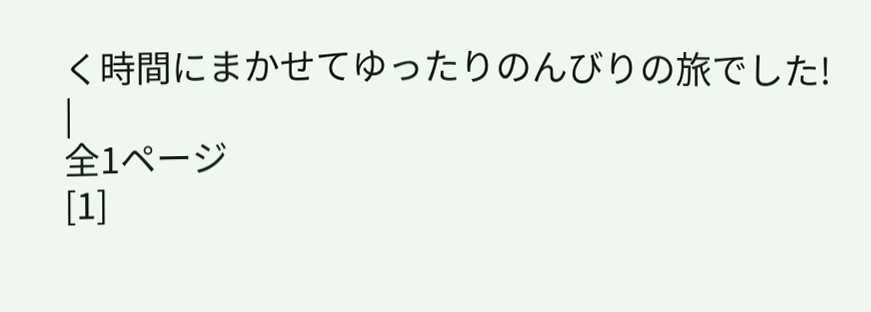く時間にまかせてゆったりのんびりの旅でした!
|
全1ページ
[1]